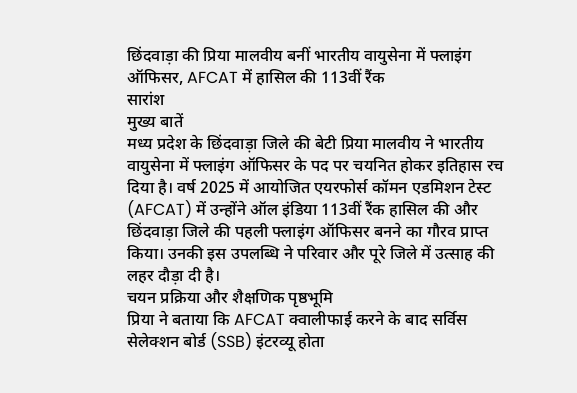छिंदवाड़ा की प्रिया मालवीय बनीं भारतीय वायुसेना में फ्लाइंग ऑफिसर, AFCAT में हासिल की 113वीं रैंक
सारांश
मुख्य बातें
मध्य प्रदेश के छिंदवाड़ा जिले की बेटी प्रिया मालवीय ने भारतीय वायुसेना में फ्लाइंग ऑफिसर के पद पर चयनित होकर इतिहास रच दिया है। वर्ष 2025 में आयोजित एयरफोर्स कॉमन एडमिशन टेस्ट (AFCAT) में उन्होंने ऑल इंडिया 113वीं रैंक हासिल की और छिंदवाड़ा जिले की पहली फ्लाइंग ऑफिसर बनने का गौरव प्राप्त किया। उनकी इस उपलब्धि ने परिवार और पूरे जिले में उत्साह की लहर दौड़ा दी है।
चयन प्रक्रिया और शैक्षणिक पृष्ठभूमि
प्रिया ने बताया कि AFCAT क्वालीफाई करने के बाद सर्विस सेलेक्शन बोर्ड (SSB) इंटरव्यू होता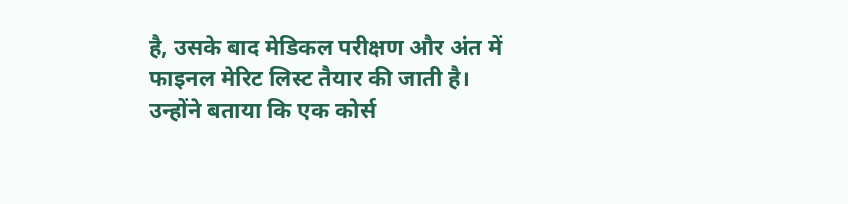है, उसके बाद मेडिकल परीक्षण और अंत में फाइनल मेरिट लिस्ट तैयार की जाती है। उन्होंने बताया कि एक कोर्स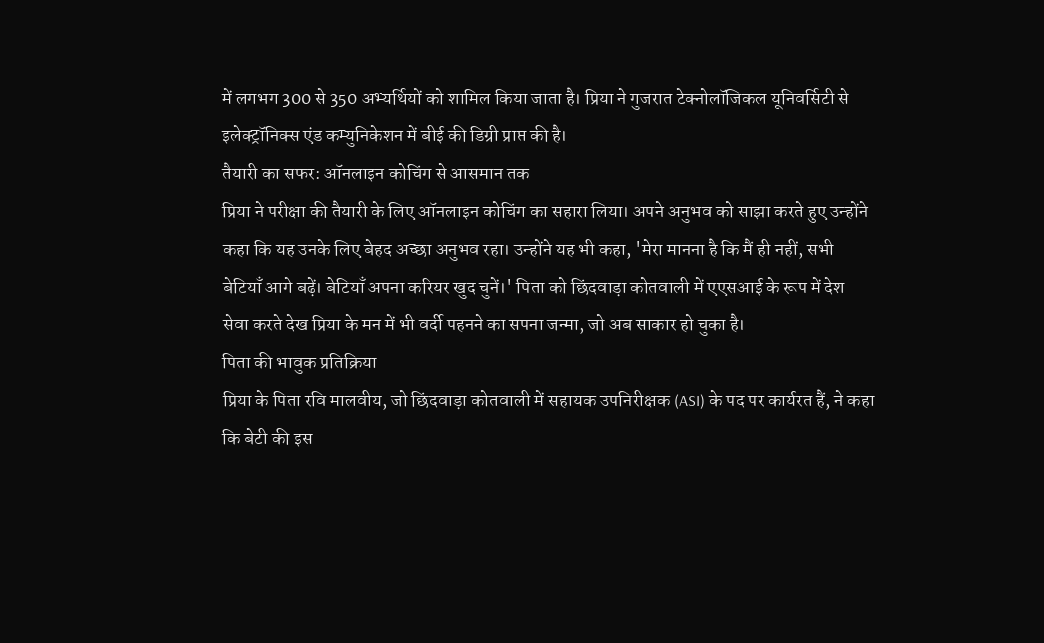में लगभग 300 से 350 अभ्यर्थियों को शामिल किया जाता है। प्रिया ने गुजरात टेक्नोलॉजिकल यूनिवर्सिटी से इलेक्ट्रॉनिक्स एंड कम्युनिकेशन में बीई की डिग्री प्राप्त की है।
तैयारी का सफर: ऑनलाइन कोचिंग से आसमान तक
प्रिया ने परीक्षा की तैयारी के लिए ऑनलाइन कोचिंग का सहारा लिया। अपने अनुभव को साझा करते हुए उन्होंने कहा कि यह उनके लिए बेहद अच्छा अनुभव रहा। उन्होंने यह भी कहा, 'मेरा मानना है कि मैं ही नहीं, सभी बेटियाँ आगे बढ़ें। बेटियाँ अपना करियर खुद चुनें।' पिता को छिंदवाड़ा कोतवाली में एएसआई के रूप में देश सेवा करते देख प्रिया के मन में भी वर्दी पहनने का सपना जन्मा, जो अब साकार हो चुका है।
पिता की भावुक प्रतिक्रिया
प्रिया के पिता रवि मालवीय, जो छिंदवाड़ा कोतवाली में सहायक उपनिरीक्षक (ASI) के पद पर कार्यरत हैं, ने कहा कि बेटी की इस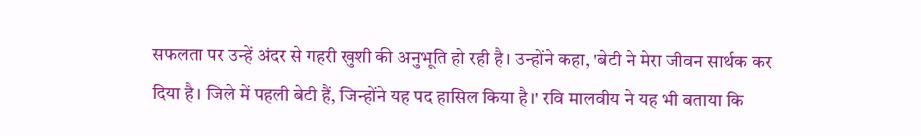सफलता पर उन्हें अंदर से गहरी खुशी की अनुभूति हो रही है। उन्होंने कहा, 'बेटी ने मेरा जीवन सार्थक कर दिया है। जिले में पहली बेटी हैं, जिन्होंने यह पद हासिल किया है।' रवि मालवीय ने यह भी बताया कि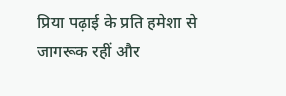प्रिया पढ़ाई के प्रति हमेशा से जागरूक रहीं और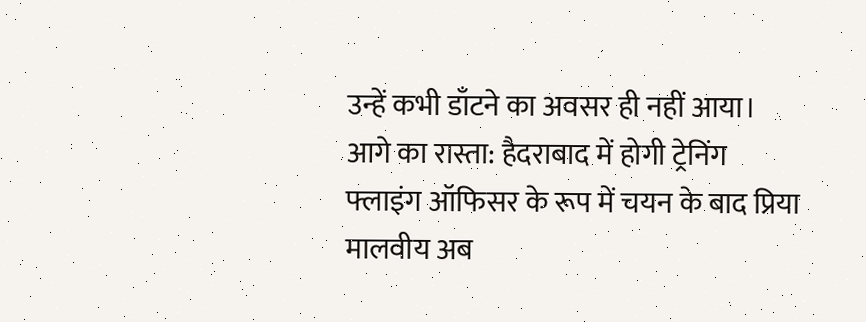उन्हें कभी डाँटने का अवसर ही नहीं आया।
आगे का रास्ता: हैदराबाद में होगी ट्रेनिंग
फ्लाइंग ऑफिसर के रूप में चयन के बाद प्रिया मालवीय अब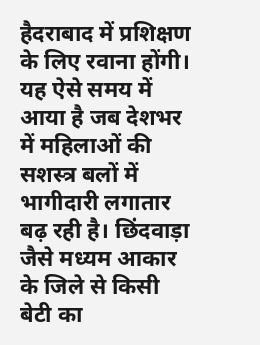हैदराबाद में प्रशिक्षण के लिए रवाना होंगी। यह ऐसे समय में आया है जब देशभर में महिलाओं की सशस्त्र बलों में भागीदारी लगातार बढ़ रही है। छिंदवाड़ा जैसे मध्यम आकार के जिले से किसी बेटी का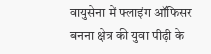वायुसेना में फ्लाइंग ऑफिसर बनना क्षेत्र की युवा पीढ़ी के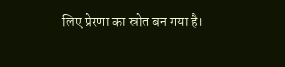लिए प्रेरणा का स्रोत बन गया है।